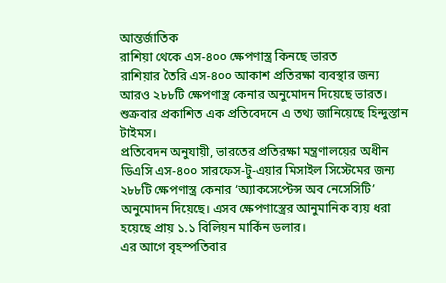আন্তর্জাতিক
রাশিয়া থেকে এস-৪০০ ক্ষেপণাস্ত্র কিনছে ভারত
রাশিয়ার তৈরি এস-৪০০ আকাশ প্রতিরক্ষা ব্যবস্থার জন্য আরও ২৮৮টি ক্ষেপণাস্ত্র কেনার অনুমোদন দিয়েছে ভারত। শুক্রবার প্রকাশিত এক প্রতিবেদনে এ তথ্য জানিয়েছে হিন্দুস্তান টাইমস।
প্রতিবেদন অনুযায়ী, ভারতের প্রতিরক্ষা মন্ত্রণালয়ের অধীন ডিএসি এস-৪০০ সারফেস-টু-এয়ার মিসাইল সিস্টেমের জন্য ২৮৮টি ক্ষেপণাস্ত্র কেনার ‘অ্যাকসেপ্টেন্স অব নেসেসিটি’ অনুমোদন দিয়েছে। এসব ক্ষেপণাস্ত্রের আনুমানিক ব্যয় ধরা হয়েছে প্রায় ১.১ বিলিয়ন মার্কিন ডলার।
এর আগে বৃহস্পতিবার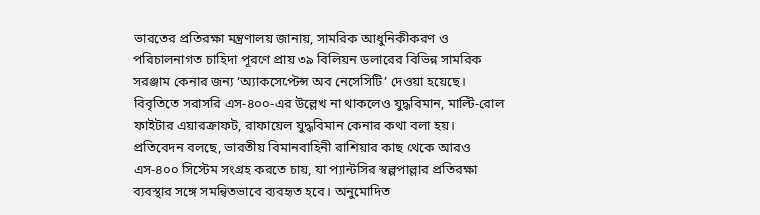ভারতের প্রতিরক্ষা মন্ত্রণালয় জানায়, সামরিক আধুনিকীকরণ ও পরিচালনাগত চাহিদা পূরণে প্রায় ৩৯ বিলিয়ন ডলারের বিভিন্ন সামরিক সরঞ্জাম কেনার জন্য ‘অ্যাকসেপ্টেন্স অব নেসেসিটি’ দেওয়া হয়েছে। বিবৃতিতে সরাসরি এস-৪০০-এর উল্লেখ না থাকলেও যুদ্ধবিমান, মাল্টি-রোল ফাইটার এয়ারক্রাফট, রাফায়েল যুদ্ধবিমান কেনার কথা বলা হয়।
প্রতিবেদন বলছে, ভারতীয় বিমানবাহিনী রাশিয়ার কাছ থেকে আরও এস-৪০০ সিস্টেম সংগ্রহ করতে চায়, যা প্যান্টসির স্বল্পপাল্লার প্রতিরক্ষা ব্যবস্থার সঙ্গে সমন্বিতভাবে ব্যবহৃত হবে। অনুমোদিত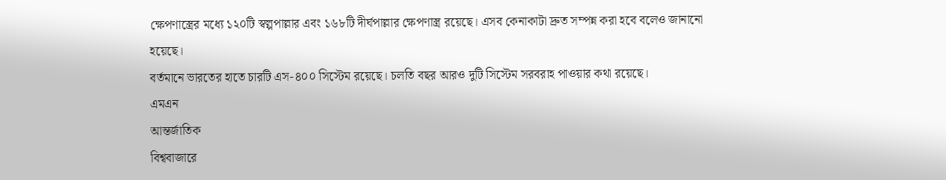ক্ষেপণাস্ত্রের মধ্যে ১২০টি স্বল্পপাল্লার এবং ১৬৮টি দীর্ঘপাল্লার ক্ষেপণাস্ত্র রয়েছে। এসব কেনাকাটা দ্রুত সম্পন্ন করা হবে বলেও জানানো হয়েছে।
বর্তমানে ভারতের হাতে চারটি এস-৪০০ সিস্টেম রয়েছে। চলতি বছর আরও দুটি সিস্টেম সরবরাহ পাওয়ার কথা রয়েছে।
এমএন
আন্তর্জাতিক
বিশ্ববাজারে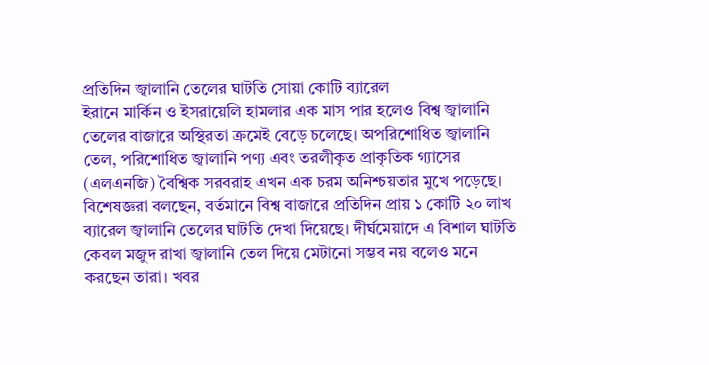প্রতিদিন জ্বালানি তেলের ঘাটতি সোয়া কোটি ব্যারেল
ইরানে মার্কিন ও ইসরায়েলি হামলার এক মাস পার হলেও বিশ্ব জ্বালানি তেলের বাজারে অস্থিরতা ক্রমেই বেড়ে চলেছে। অপরিশোধিত জ্বালানি তেল, পরিশোধিত জ্বালানি পণ্য এবং তরলীকৃত প্রাকৃতিক গ্যাসের (এলএনজি) বৈশ্বিক সরবরাহ এখন এক চরম অনিশ্চয়তার মুখে পড়েছে। বিশেষজ্ঞরা বলছেন, বর্তমানে বিশ্ব বাজারে প্রতিদিন প্রায় ১ কোটি ২০ লাখ ব্যারেল জ্বালানি তেলের ঘাটতি দেখা দিয়েছে। দীর্ঘমেয়াদে এ বিশাল ঘাটতি কেবল মজুদ রাখা জ্বালানি তেল দিয়ে মেটানো সম্ভব নয় বলেও মনে করছেন তারা। খবর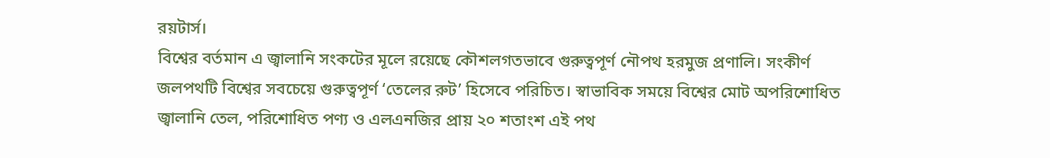রয়টার্স।
বিশ্বের বর্তমান এ জ্বালানি সংকটের মূলে রয়েছে কৌশলগতভাবে গুরুত্বপূর্ণ নৌপথ হরমুজ প্রণালি। সংকীর্ণ জলপথটি বিশ্বের সবচেয়ে গুরুত্বপূর্ণ ‘তেলের রুট’ হিসেবে পরিচিত। স্বাভাবিক সময়ে বিশ্বের মোট অপরিশোধিত জ্বালানি তেল, পরিশোধিত পণ্য ও এলএনজির প্রায় ২০ শতাংশ এই পথ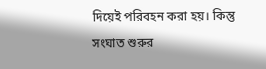দিয়েই পরিবহন করা হয়। কিন্তু সংঘাত শুরুর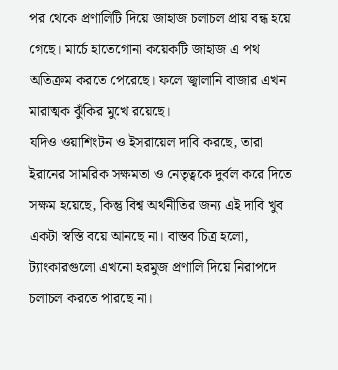পর থেকে প্রণালিটি দিয়ে জাহাজ চলাচল প্রায় বন্ধ হয়ে গেছে। মার্চে হাতেগোনা কয়েকটি জাহাজ এ পথ অতিক্রম করতে পেরেছে। ফলে জ্বালানি বাজার এখন মারাত্মক ঝুঁকির মুখে রয়েছে।
যদিও ওয়াশিংটন ও ইসরায়েল দাবি করছে, তারা ইরানের সামরিক সক্ষমতা ও নেতৃত্বকে দুর্বল করে দিতে সক্ষম হয়েছে, কিন্তু বিশ্ব অর্থনীতির জন্য এই দাবি খুব একটা স্বস্তি বয়ে আনছে না। বাস্তব চিত্র হলো, ট্যাংকারগুলো এখনো হরমুজ প্রণালি দিয়ে নিরাপদে চলাচল করতে পারছে না।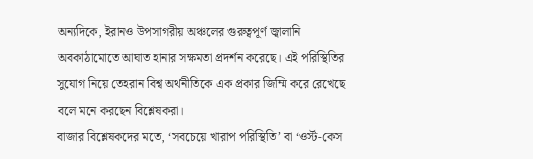অন্যদিকে, ইরানও উপসাগরীয় অঞ্চলের গুরুত্বপূর্ণ জ্বালানি অবকাঠামোতে আঘাত হানার সক্ষমতা প্রদর্শন করেছে। এই পরিস্থিতির সুযোগ নিয়ে তেহরান বিশ্ব অর্থনীতিকে এক প্রকার জিম্মি করে রেখেছে বলে মনে করছেন বিশ্লেষকরা।
বাজার বিশ্লেষকদের মতে, ‘সবচেয়ে খারাপ পরিস্থিতি’ বা ‘ওর্স্ট-কেস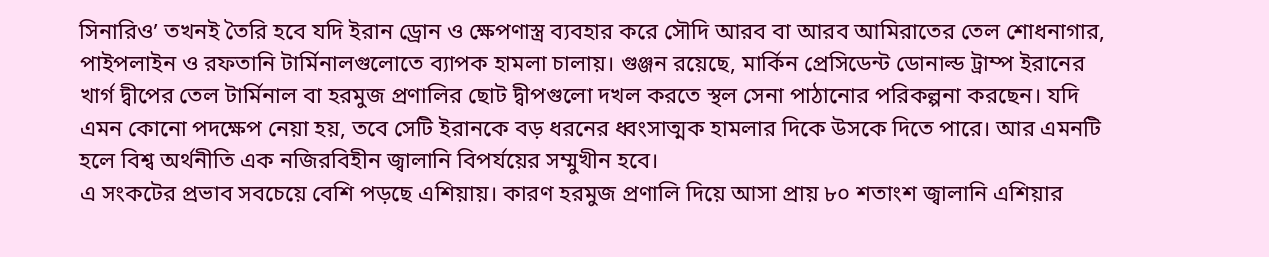সিনারিও’ তখনই তৈরি হবে যদি ইরান ড্রোন ও ক্ষেপণাস্ত্র ব্যবহার করে সৌদি আরব বা আরব আমিরাতের তেল শোধনাগার, পাইপলাইন ও রফতানি টার্মিনালগুলোতে ব্যাপক হামলা চালায়। গুঞ্জন রয়েছে, মার্কিন প্রেসিডেন্ট ডোনাল্ড ট্রাম্প ইরানের খার্গ দ্বীপের তেল টার্মিনাল বা হরমুজ প্রণালির ছোট দ্বীপগুলো দখল করতে স্থল সেনা পাঠানোর পরিকল্পনা করছেন। যদি এমন কোনো পদক্ষেপ নেয়া হয়, তবে সেটি ইরানকে বড় ধরনের ধ্বংসাত্মক হামলার দিকে উসকে দিতে পারে। আর এমনটি হলে বিশ্ব অর্থনীতি এক নজিরবিহীন জ্বালানি বিপর্যয়ের সম্মুখীন হবে।
এ সংকটের প্রভাব সবচেয়ে বেশি পড়ছে এশিয়ায়। কারণ হরমুজ প্রণালি দিয়ে আসা প্রায় ৮০ শতাংশ জ্বালানি এশিয়ার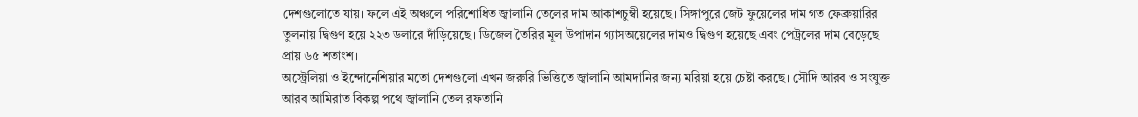দেশগুলোতে যায়। ফলে এই অঞ্চলে পরিশোধিত জ্বালানি তেলের দাম আকাশচুম্বী হয়েছে। সিঙ্গাপুরে জেট ফুয়েলের দাম গত ফেব্রুয়ারির তুলনায় দ্বিগুণ হয়ে ২২৩ ডলারে দাঁড়িয়েছে। ডিজেল তৈরির মূল উপাদান গ্যাসঅয়েলের দামও দ্বিগুণ হয়েছে এবং পেট্রলের দাম বেড়েছে প্রায় ৬৫ শতাংশ।
অস্ট্রেলিয়া ও ইন্দোনেশিয়ার মতো দেশগুলো এখন জরুরি ভিত্তিতে জ্বালানি আমদানির জন্য মরিয়া হয়ে চেষ্টা করছে। সৌদি আরব ও সংযুক্ত আরব আমিরাত বিকল্প পথে জ্বালানি তেল রফতানি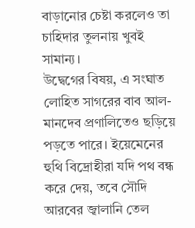বাড়ানোর চেষ্টা করলেও তা চাহিদার তুলনায় খুবই সামান্য।
উদ্বেগের বিষয়, এ সংঘাত লোহিত সাগরের বাব আল-মানদেব প্রণালিতেও ছড়িয়ে পড়তে পারে। ইয়েমেনের হুথি বিদ্রোহীরা যদি পথ বন্ধ করে দেয়, তবে সৌদি আরবের জ্বালানি তেল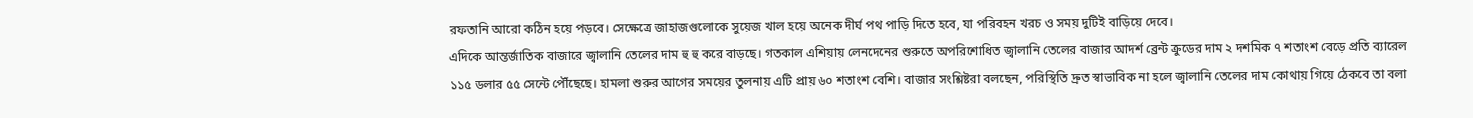রফতানি আরো কঠিন হয়ে পড়বে। সেক্ষেত্রে জাহাজগুলোকে সুয়েজ খাল হয়ে অনেক দীর্ঘ পথ পাড়ি দিতে হবে, যা পরিবহন খরচ ও সময় দুটিই বাড়িয়ে দেবে।
এদিকে আন্তর্জাতিক বাজারে জ্বালানি তেলের দাম হু হু করে বাড়ছে। গতকাল এশিয়ায় লেনদেনের শুরুতে অপরিশোধিত জ্বালানি তেলের বাজার আদর্শ ব্রেন্ট ক্রুডের দাম ২ দশমিক ৭ শতাংশ বেড়ে প্রতি ব্যারেল ১১৫ ডলার ৫৫ সেন্টে পৌঁছেছে। হামলা শুরুর আগের সময়ের তুলনায় এটি প্রায় ৬০ শতাংশ বেশি। বাজার সংশ্লিষ্টরা বলছেন, পরিস্থিতি দ্রুত স্বাভাবিক না হলে জ্বালানি তেলের দাম কোথায় গিয়ে ঠেকবে তা বলা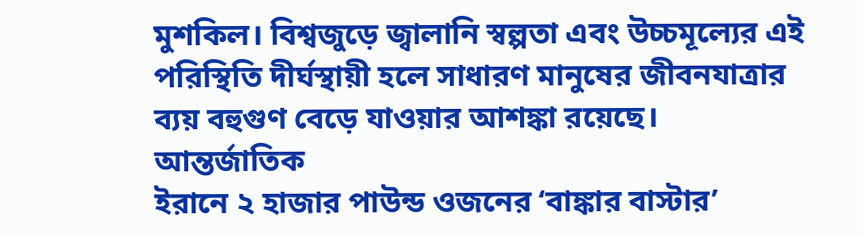মুশকিল। বিশ্বজুড়ে জ্বালানি স্বল্পতা এবং উচ্চমূল্যের এই পরিস্থিতি দীর্ঘস্থায়ী হলে সাধারণ মানুষের জীবনযাত্রার ব্যয় বহুগুণ বেড়ে যাওয়ার আশঙ্কা রয়েছে।
আন্তর্জাতিক
ইরানে ২ হাজার পাউন্ড ওজনের ‘বাঙ্কার বাস্টার’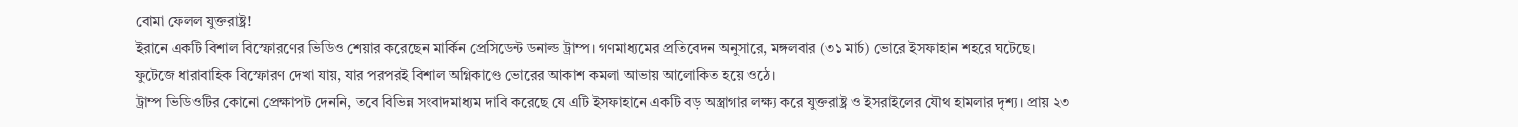বোমা ফেলল যুক্তরাষ্ট্র!
ইরানে একটি বিশাল বিস্ফোরণের ভিডিও শেয়ার করেছেন মার্কিন প্রেসিডেন্ট ডনাল্ড ট্রাম্প। গণমাধ্যমের প্রতিবেদন অনুসারে, মঙ্গলবার (৩১ মার্চ) ভোরে ইসফাহান শহরে ঘটেছে। ফুটেজে ধারাবাহিক বিস্ফোরণ দেখা যায়, যার পরপরই বিশাল অগ্নিকাণ্ডে ভোরের আকাশ কমলা আভায় আলোকিত হয়ে ওঠে।
ট্রাম্প ভিডিওটির কোনো প্রেক্ষাপট দেননি, তবে বিভিন্ন সংবাদমাধ্যম দাবি করেছে যে এটি ইসফাহানে একটি বড় অস্ত্রাগার লক্ষ্য করে যুক্তরাষ্ট্র ও ইসরাইলের যৌথ হামলার দৃশ্য। প্রায় ২৩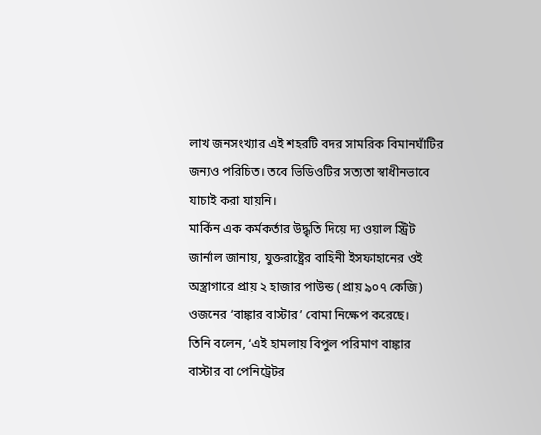লাখ জনসংখ্যার এই শহরটি বদর সামরিক বিমানঘাঁটির জন্যও পরিচিত। তবে ভিডিওটির সত্যতা স্বাধীনভাবে যাচাই করা যায়নি।
মার্কিন এক কর্মকর্তার উদ্ধৃতি দিয়ে দ্য ওয়াল স্ট্রিট জার্নাল জানায়, যুক্তরাষ্ট্রের বাহিনী ইসফাহানের ওই অস্ত্রাগারে প্রায় ২ হাজার পাউন্ড (প্রায় ৯০৭ কেজি) ওজনের ‘বাঙ্কার বাস্টার’ বোমা নিক্ষেপ করেছে।
তিনি বলেন, ‘এই হামলায় বিপুল পরিমাণ বাঙ্কার বাস্টার বা পেনিট্রেটর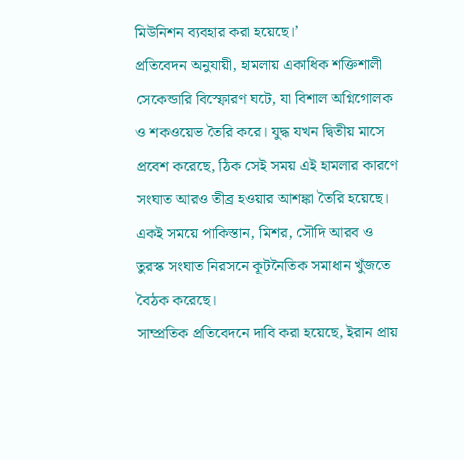মিউনিশন ব্যবহার করা হয়েছে।’
প্রতিবেদন অনুযায়ী, হামলায় একাধিক শক্তিশালী সেকেন্ডারি বিস্ফোরণ ঘটে, যা বিশাল অগ্নিগোলক ও শকওয়েভ তৈরি করে। যুদ্ধ যখন দ্বিতীয় মাসে প্রবেশ করেছে, ঠিক সেই সময় এই হামলার কারণে সংঘাত আরও তীব্র হওয়ার আশঙ্কা তৈরি হয়েছে। একই সময়ে পাকিস্তান, মিশর, সৌদি আরব ও তুরস্ক সংঘাত নিরসনে কূটনৈতিক সমাধান খুঁজতে বৈঠক করেছে।
সাম্প্রতিক প্রতিবেদনে দাবি করা হয়েছে, ইরান প্রায়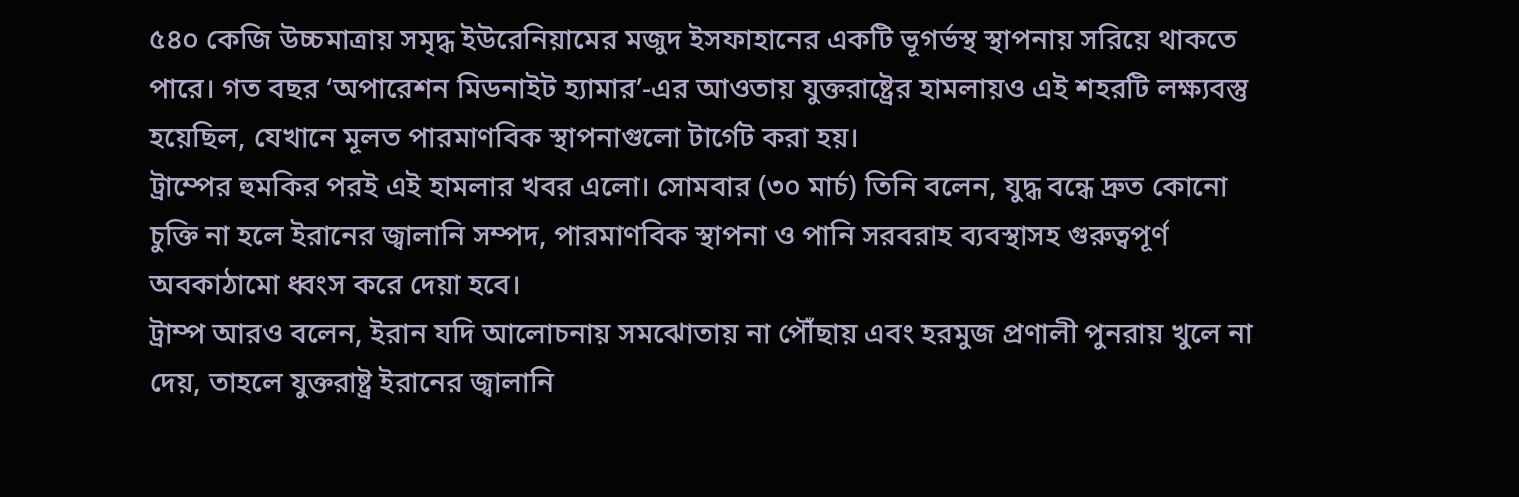৫৪০ কেজি উচ্চমাত্রায় সমৃদ্ধ ইউরেনিয়ামের মজুদ ইসফাহানের একটি ভূগর্ভস্থ স্থাপনায় সরিয়ে থাকতে পারে। গত বছর ‘অপারেশন মিডনাইট হ্যামার’-এর আওতায় যুক্তরাষ্ট্রের হামলায়ও এই শহরটি লক্ষ্যবস্তু হয়েছিল, যেখানে মূলত পারমাণবিক স্থাপনাগুলো টার্গেট করা হয়।
ট্রাম্পের হুমকির পরই এই হামলার খবর এলো। সোমবার (৩০ মার্চ) তিনি বলেন, যুদ্ধ বন্ধে দ্রুত কোনো চুক্তি না হলে ইরানের জ্বালানি সম্পদ, পারমাণবিক স্থাপনা ও পানি সরবরাহ ব্যবস্থাসহ গুরুত্বপূর্ণ অবকাঠামো ধ্বংস করে দেয়া হবে।
ট্রাম্প আরও বলেন, ইরান যদি আলোচনায় সমঝোতায় না পৌঁছায় এবং হরমুজ প্রণালী পুনরায় খুলে না দেয়, তাহলে যুক্তরাষ্ট্র ইরানের জ্বালানি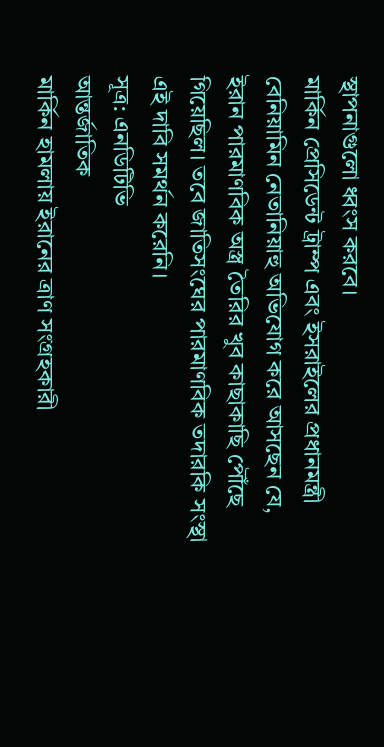স্থাপনাগুলো ধ্বংস করবে।
মার্কিন প্রেসিডেন্ট ট্রাম্প এবং ইসরাইলের প্রধানমন্ত্রী বেনিয়ামিন নেতানিয়াহু অভিযোগ করে আসছেন যে, ইরান পারমাণবিক অস্ত্র তৈরির খুব কাছাকাছি পৌঁছে গিয়েছিল। তবে জাতিসংঘের পারমাণবিক তদারকি সংস্থা এই দাবি সমর্থন করেনি।
সূত্র: এনডিটিভি
আন্তর্জাতিক
মার্কিন হামলায় ইরানের ত্রাণ সংগ্রহকারী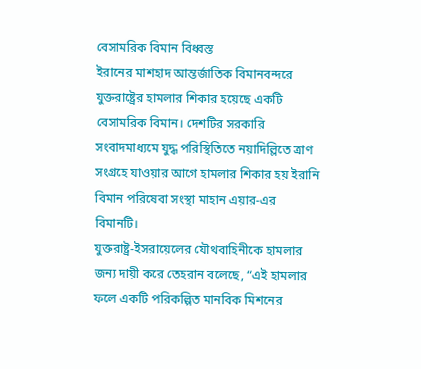বেসামরিক বিমান বিধ্বস্ত
ইরানের মাশহাদ আন্তর্জাতিক বিমানবন্দরে যুক্তরাষ্ট্রের হামলার শিকার হয়েছে একটি বেসামরিক বিমান। দেশটির সরকারি সংবাদমাধ্যমে যুদ্ধ পরিস্থিতিতে নয়াদিল্লিতে ত্রাণ সংগ্রহে যাওয়ার আগে হামলার শিকার হয় ইরানি বিমান পরিষেবা সংস্থা মাহান এয়ার-এর বিমানটি।
যুক্তরাষ্ট্র-ইসরায়েলের যৌথবাহিনীকে হামলার জন্য দায়ী করে তেহরান বলেছে, “এই হামলার ফলে একটি পরিকল্পিত মানবিক মিশনের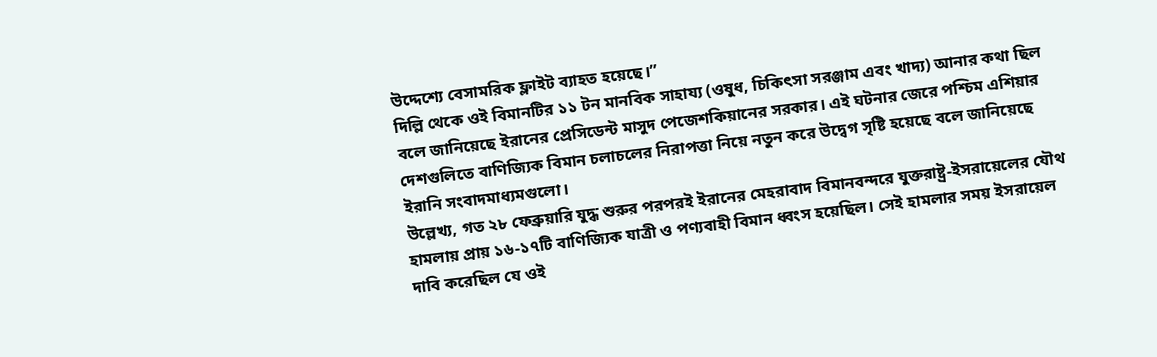উদ্দেশ্যে বেসামরিক ফ্লাইট ব্যাহত হয়েছে।”
দিল্লি থেকে ওই বিমানটির ১১ টন মানবিক সাহায্য (ওষুধ, চিকিৎসা সরঞ্জাম এবং খাদ্য) আনার কথা ছিল বলে জানিয়েছে ইরানের প্রেসিডেন্ট মাসুদ পেজেশকিয়ানের সরকার। এই ঘটনার জেরে পশ্চিম এশিয়ার দেশগুলিতে বাণিজ্যিক বিমান চলাচলের নিরাপত্তা নিয়ে নতুন করে উদ্বেগ সৃষ্টি হয়েছে বলে জানিয়েছে ইরানি সংবাদমাধ্যমগুলো।
উল্লেখ্য, গত ২৮ ফেব্রুয়ারি যুদ্ধ শুরুর পরপরই ইরানের মেহরাবাদ বিমানবন্দরে যুক্তরাষ্ট্র-ইসরায়েলের যৌথ হামলায় প্রায় ১৬-১৭টি বাণিজ্যিক যাত্রী ও পণ্যবাহী বিমান ধ্বংস হয়েছিল। সেই হামলার সময় ইসরায়েল দাবি করেছিল যে ওই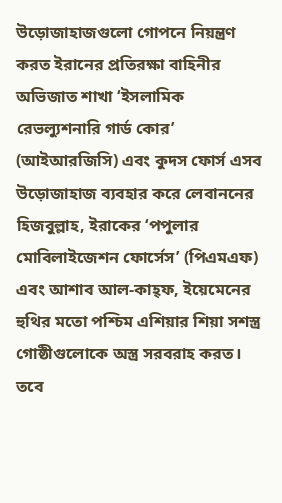উড়োজাহাজগুলো গোপনে নিয়ন্ত্রণ করত ইরানের প্রতিরক্ষা বাহিনীর অভিজাত শাখা ‘ইসলামিক রেভল্যুশনারি গার্ড কোর’ (আইআরজিসি) এবং কুদস ফোর্স এসব উড়োজাহাজ ব্যবহার করে লেবাননের হিজবুল্লাহ, ইরাকের ‘পপুলার মোবিলাইজেশন ফোর্সেস’ (পিএমএফ) এবং আশাব আল-কাহ্ফ, ইয়েমেনের হুথির মতো পশ্চিম এশিয়ার শিয়া সশস্ত্র গোষ্ঠীগুলোকে অস্ত্র সরবরাহ করত।
তবে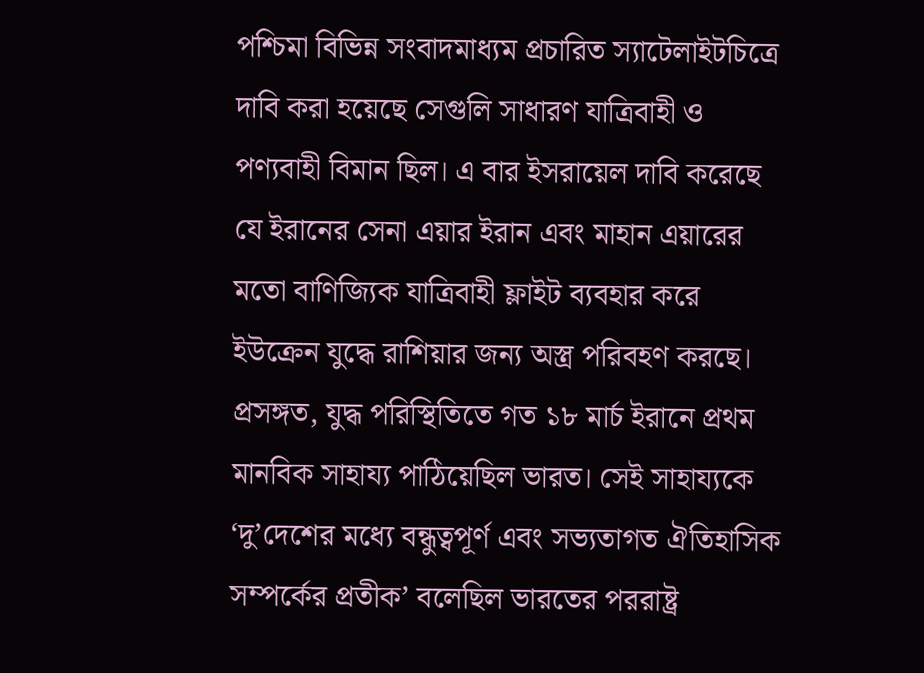পশ্চিমা বিভিন্ন সংবাদমাধ্যম প্রচারিত স্যাটেলাইটচিত্রে দাবি করা হয়েছে সেগুলি সাধারণ যাত্রিবাহী ও পণ্যবাহী বিমান ছিল। এ বার ইসরায়েল দাবি করেছে যে ইরানের সেনা এয়ার ইরান এবং মাহান এয়ারের মতো বাণিজ্যিক যাত্রিবাহী ফ্লাইট ব্যবহার করে ইউক্রেন যুদ্ধে রাশিয়ার জন্য অস্ত্র পরিবহণ করছে।
প্রসঙ্গত, যুদ্ধ পরিস্থিতিতে গত ১৮ মার্চ ইরানে প্রথম মানবিক সাহায্য পাঠিয়েছিল ভারত। সেই সাহায্যকে ‘দু’দেশের মধ্যে বন্ধুত্বপূর্ণ এবং সভ্যতাগত ঐতিহাসিক সম্পর্কের প্রতীক’ বলেছিল ভারতের পররাষ্ট্র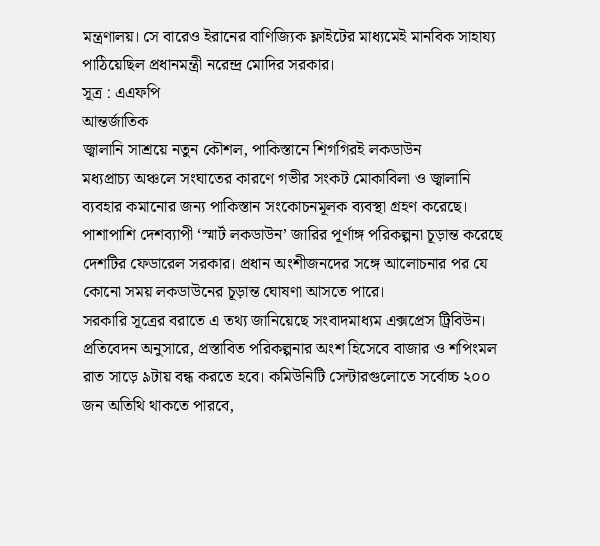মন্ত্রণালয়। সে বারেও ইরানের বাণিজ্যিক ফ্লাইটের মাধ্যমেই মানবিক সাহায্য পাঠিয়েছিল প্রধানমন্ত্রী নরেন্দ্র মোদির সরকার।
সূত্র : এএফপি
আন্তর্জাতিক
জ্বালানি সাশ্রয়ে নতুন কৌশল, পাকিস্তানে শিগগিরই লকডাউন
মধ্যপ্রাচ্য অঞ্চলে সংঘাতের কারণে গভীর সংকট মোকাবিলা ও জ্বালানি ব্যবহার কমানোর জন্য পাকিস্তান সংকোচনমূলক ব্যবস্থা গ্রহণ করেছে। পাশাপাশি দেশব্যাপী ‘স্মার্ট লকডাউন’ জারির পূর্ণাঙ্গ পরিকল্পনা চূড়ান্ত করেছে দেশটির ফেডারেল সরকার। প্রধান অংশীজনদের সঙ্গে আলোচনার পর যে কোনো সময় লকডাউনের চূড়ান্ত ঘোষণা আসতে পারে।
সরকারি সূত্রের বরাতে এ তথ্য জানিয়েছে সংবাদমাধ্যম এক্সপ্রেস ট্রিবিউন।
প্রতিবেদন অনুসারে, প্রস্তাবিত পরিকল্পনার অংশ হিসেবে বাজার ও শপিংমল রাত সাড়ে ৯টায় বন্ধ করতে হবে। কমিউনিটি সেন্টারগুলোতে সর্বোচ্চ ২০০ জন অতিথি থাকতে পারবে,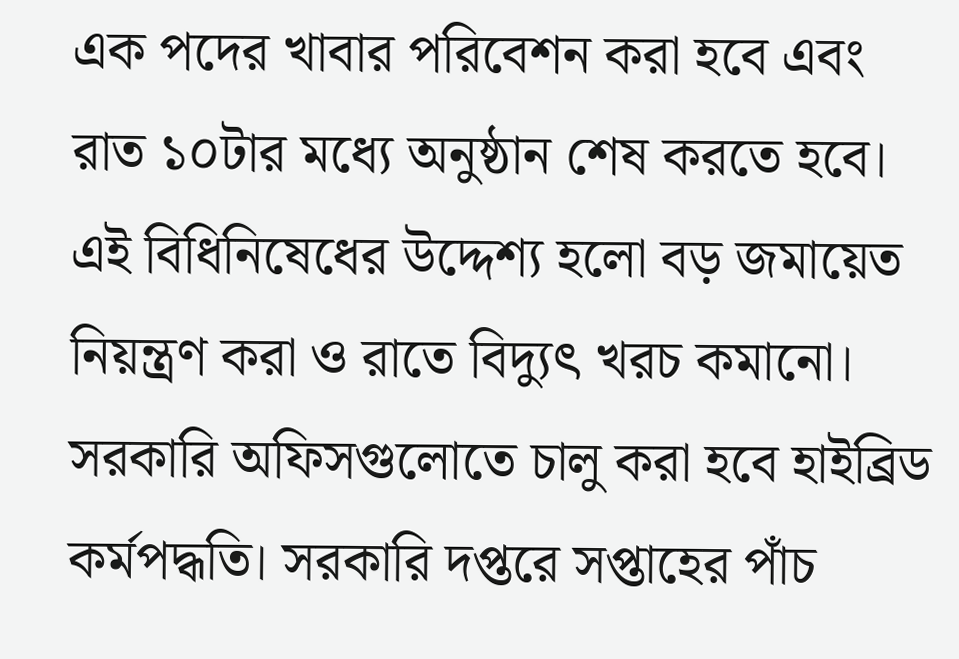এক পদের খাবার পরিবেশন করা হবে এবং রাত ১০টার মধ্যে অনুষ্ঠান শেষ করতে হবে। এই বিধিনিষেধের উদ্দেশ্য হলো বড় জমায়েত নিয়ন্ত্রণ করা ও রাতে বিদ্যুৎ খরচ কমানো।
সরকারি অফিসগুলোতে চালু করা হবে হাইব্রিড কর্মপদ্ধতি। সরকারি দপ্তরে সপ্তাহের পাঁচ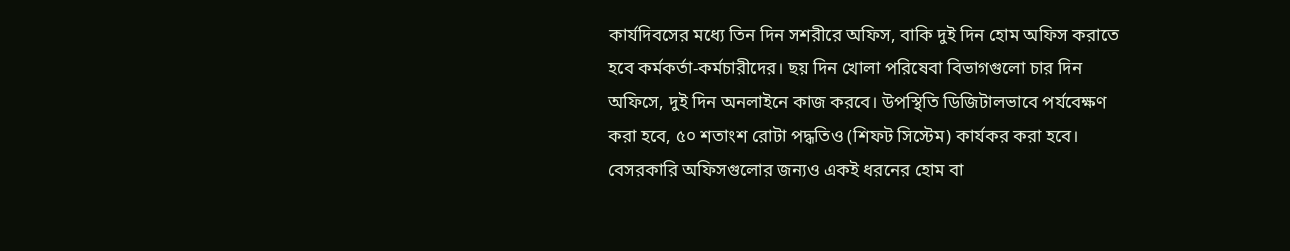কার্যদিবসের মধ্যে তিন দিন সশরীরে অফিস, বাকি দুই দিন হোম অফিস করাতে হবে কর্মকর্তা-কর্মচারীদের। ছয় দিন খোলা পরিষেবা বিভাগগুলো চার দিন অফিসে, দুই দিন অনলাইনে কাজ করবে। উপস্থিতি ডিজিটালভাবে পর্যবেক্ষণ করা হবে, ৫০ শতাংশ রোটা পদ্ধতিও (শিফট সিস্টেম) কার্যকর করা হবে।
বেসরকারি অফিসগুলোর জন্যও একই ধরনের হোম বা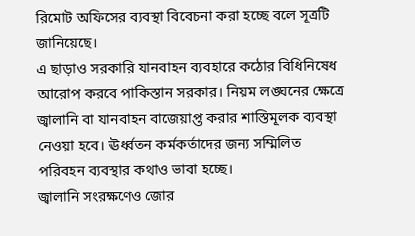রিমোট অফিসের ব্যবস্থা বিবেচনা করা হচ্ছে বলে সূত্রটি জানিয়েছে।
এ ছাড়াও সরকারি যানবাহন ব্যবহারে কঠোর বিধিনিষেধ আরোপ করবে পাকিস্তান সরকার। নিয়ম লঙ্ঘনের ক্ষেত্রে জ্বালানি বা যানবাহন বাজেয়াপ্ত করার শাস্তিমূলক ব্যবস্থা নেওয়া হবে। ঊর্ধ্বতন কর্মকর্তাদের জন্য সম্মিলিত পরিবহন ব্যবস্থার কথাও ভাবা হচ্ছে।
জ্বালানি সংরক্ষণেও জোর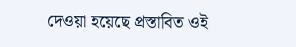দেওয়া হয়েছে প্রস্তাবিত ওই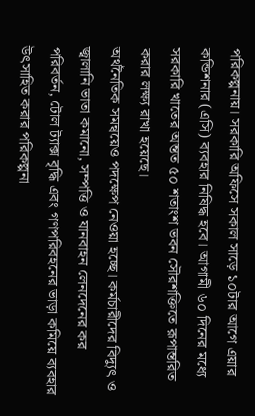পরিকল্পনায়। সরকারি অফিসে সকাল সাড়ে ১০টার আগে এয়ার কন্ডিশনার (এসি) ব্যবহার নিষিদ্ধ হবে। আগামী ৬০ দিনের মধ্যে সরকারি খাতের অন্তত ৫০ শতাংশ ভবন সৌরশক্তিতে রূপান্তরিত করার লক্ষ্য রাখা হয়েছে।
অর্থনৈতিক সমন্বয়েও পদক্ষেপ নেওয়া হচ্ছে। কর্মচারীদের বিদ্যুৎ ও জ্বালানি ভাতা কমানো, সম্পত্তি ও যানবাহন লেনদেনের কর পরিবর্তন, টোল ট্যাক্স বৃদ্ধি এবং গণপরিবহনের ভাড়া কমিয়ে ব্যবহার উৎসাহিত করার পরিকল্পনা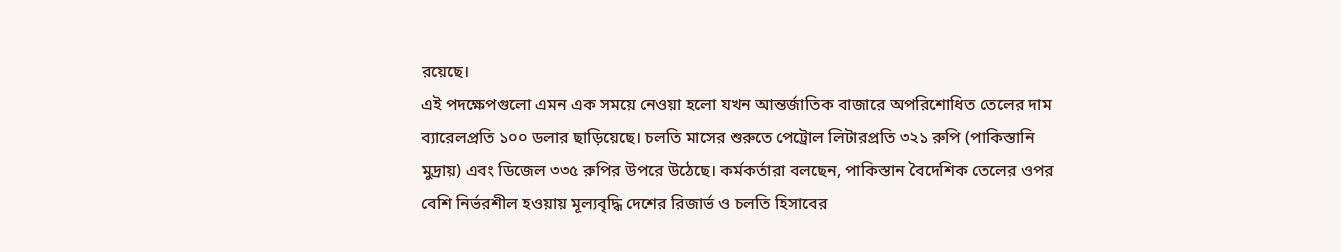রয়েছে।
এই পদক্ষেপগুলো এমন এক সময়ে নেওয়া হলো যখন আন্তর্জাতিক বাজারে অপরিশোধিত তেলের দাম ব্যারেলপ্রতি ১০০ ডলার ছাড়িয়েছে। চলতি মাসের শুরুতে পেট্রোল লিটারপ্রতি ৩২১ রুপি (পাকিস্তানি মুদ্রায়) এবং ডিজেল ৩৩৫ রুপির উপরে উঠেছে। কর্মকর্তারা বলছেন, পাকিস্তান বৈদেশিক তেলের ওপর বেশি নির্ভরশীল হওয়ায় মূল্যবৃদ্ধি দেশের রিজার্ভ ও চলতি হিসাবের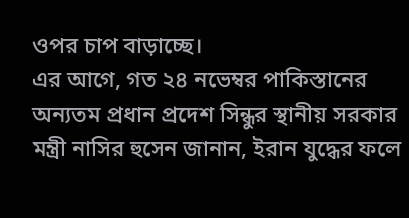ওপর চাপ বাড়াচ্ছে।
এর আগে, গত ২৪ নভেম্বর পাকিস্তানের অন্যতম প্রধান প্রদেশ সিন্ধুর স্থানীয় সরকার মন্ত্রী নাসির হুসেন জানান, ইরান যুদ্ধের ফলে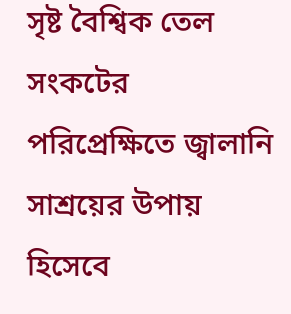সৃষ্ট বৈশ্বিক তেল সংকটের পরিপ্রেক্ষিতে জ্বালানি সাশ্রয়ের উপায় হিসেবে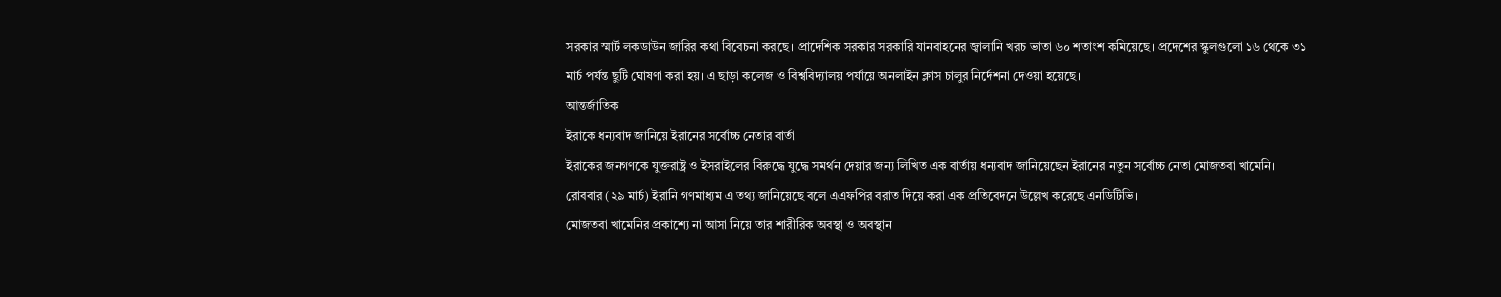সরকার স্মার্ট লকডাউন জারির কথা বিবেচনা করছে। প্রাদেশিক সরকার সরকারি যানবাহনের জ্বালানি খরচ ভাতা ৬০ শতাংশ কমিয়েছে। প্রদেশের স্কুলগুলো ১৬ থেকে ৩১ মার্চ পর্যন্ত ছুটি ঘোষণা করা হয়। এ ছাড়া কলেজ ও বিশ্ববিদ্যালয় পর্যায়ে অনলাইন ক্লাস চালুর নির্দেশনা দেওয়া হয়েছে।
আন্তর্জাতিক
ইরাকে ধন্যবাদ জানিয়ে ইরানের সর্বোচ্চ নেতার বার্তা
ইরাকের জনগণকে যুক্তরাষ্ট্র ও ইসরাইলের বিরুদ্ধে যুদ্ধে সমর্থন দেয়ার জন্য লিখিত এক বার্তায় ধন্যবাদ জানিয়েছেন ইরানের নতুন সর্বোচ্চ নেতা মোজতবা খামেনি।
রোববার (২৯ মার্চ) ইরানি গণমাধ্যম এ তথ্য জানিয়েছে বলে এএফপির বরাত দিয়ে করা এক প্রতিবেদনে উল্লেখ করেছে এনডিটিভি।
মোজতবা খামেনির প্রকাশ্যে না আসা নিয়ে তার শারীরিক অবস্থা ও অবস্থান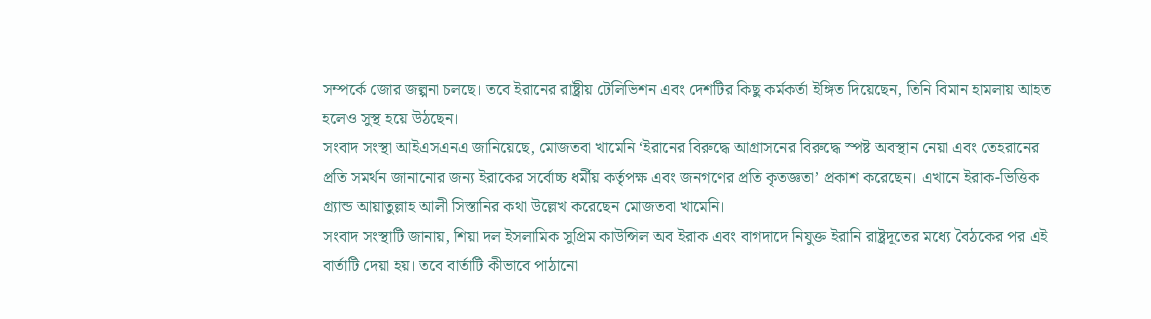সম্পর্কে জোর জল্পনা চলছে। তবে ইরানের রাষ্ট্রীয় টেলিভিশন এবং দেশটির কিছু কর্মকর্তা ইঙ্গিত দিয়েছেন, তিনি বিমান হামলায় আহত হলেও সুস্থ হয়ে উঠছেন।
সংবাদ সংস্থা আইএসএনএ জানিয়েছে, মোজতবা খামেনি ‘ইরানের বিরুদ্ধে আগ্রাসনের বিরুদ্ধে স্পষ্ট অবস্থান নেয়া এবং তেহরানের প্রতি সমর্থন জানানোর জন্য ইরাকের সর্বোচ্চ ধর্মীয় কর্তৃপক্ষ এবং জনগণের প্রতি কৃতজ্ঞতা’ প্রকাশ করেছেন। এখানে ইরাক-ভিত্তিক গ্র্যান্ড আয়াতুল্লাহ আলী সিস্তানির কথা উল্লেখ করেছেন মোজতবা খামেনি।
সংবাদ সংস্থাটি জানায়, শিয়া দল ইসলামিক সুপ্রিম কাউন্সিল অব ইরাক এবং বাগদাদে নিযুক্ত ইরানি রাষ্ট্রদূতের মধ্যে বৈঠকের পর এই বার্তাটি দেয়া হয়। তবে বার্তাটি কীভাবে পাঠানো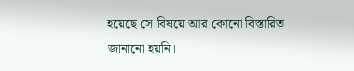হয়েছে সে বিষয়ে আর কোনো বিস্তারিত জানানো হয়নি।